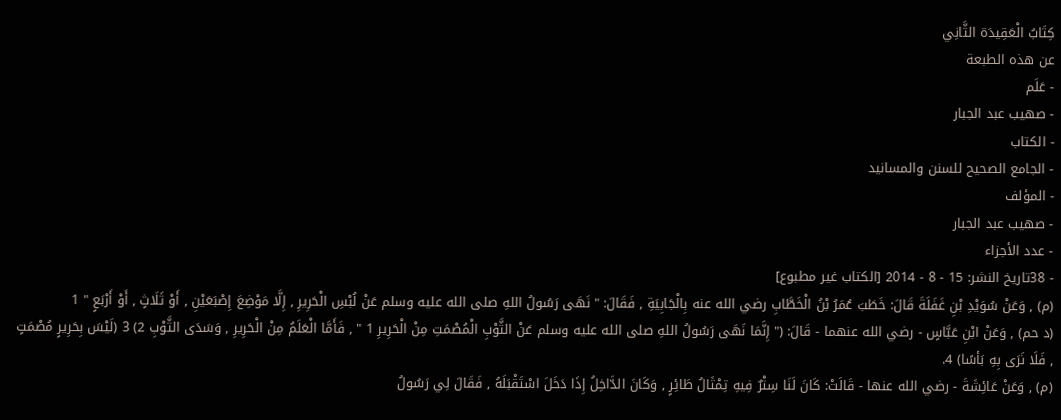كِتَابُ الْعَقِيدَة الثَّانِي
عن هذه الطبعة
- عَلَم
- صهيب عبد الجبار
- الكتاب
- الجامع الصحيح للسنن والمسانيد
- المؤلف
- صهيب عبد الجبار
- عدد الأجزاء
- 38تاريخ النشر: 15 - 8 - 2014 [الكتاب غير مطبوع]
(م) , وَعَنْ سُوَيْدِ بْنِ غَفَلَةَ قَالَ: خَطَبَ عُمَرُ بْنُ الْخَطَّابِ رضي الله عنه بِالْجَابِيَةِ , فَقَالَ: " نَهَى رَسُولُ اللهِ صلى الله عليه وسلم عَنْ لُبْسِ الْحَرِيرِ , إِلَّا مَوْضِعَ إِصْبَعَيْنِ , أَوْ ثَلَاثٍ , أَوْ أَرْبَعٍ " 1
(د حم) , وَعَنْ ابْنِ عَبَّاسٍ - رضي الله عنهما - قَالَ: (" إِنَّمَا نَهَى رَسُولُ اللهِ صلى الله عليه وسلم عَنْ الثَّوْبِ الْمُصْمَتِ مِنْ الْحَرِيرِ 1 " , فَأَمَّا الْعَلَمُ مِنْ الْحَرِيرِ , وَسَدَى الثَّوْبِ 2) 3 (لَيْسَ بِحَرِيرٍ مُصْمَتٍ , فَلَا نَرَى بِهِ بَأسًا) 4.
(م) , وَعَنْ عَائِشَةَ - رضي الله عنها - قَالَتْ: كَانَ لَنَا سِتْرٌ فِيهِ تِمْثَالُ طَائِرٍ , وَكَانَ الدَّاخِلُ إِذَا دَخَلَ اسْتَقْبَلَهُ , فَقَالَ لِي رَسُولُ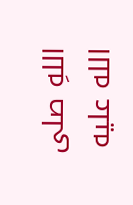اللهِ صلى الله عليه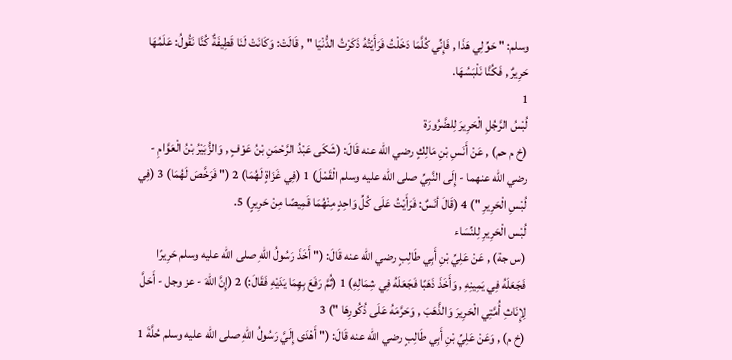وسلم: " حَوِّلِي هَذَا , فَإِنِّي كُلَّمَا دَخَلْتُ فَرَأَيْتُهُ ذَكَرْتُ الدُّنْيَا " , قَالَتْ: وَكَانَتْ لَنَا قَطِيفَةٌ كُنَّا نَقُولُ: عَلَمُهَا حَرِيرٌ , فَكُنَّا نَلْبَسُهَا.
1
لُبْسُ الرَّجُلِ الْحَرِيرَ لِلضَّرُورَة
(خ م حم) , عَنْ أَنَسِ بْنِ مَالِكٍ رضي الله عنه قَالَ: (شَكَى عَبْدُ الرَّحْمَنِ بْنُ عَوْفٍ , وَالزُّبَيْرُ بْنُ الْعَوَّامِ - رضي الله عنهما - إِلَى النَّبِيِّ صلى الله عليه وسلم الْقَمْلَ) 1 (فِي غَزَاةٍ لَهُمَا) 2 (" فَرَخَّصَ لَهُمَا) 3 (فِي لُبْسِ الْحَرِيرِ ") 4 (قَالَ أنَسٌ: فَرَأَيْتُ عَلَى كُلِّ وَاحِدٍ مِنْهُمَا قَمِيصًا مِنْ حَرِيرٍ) 5.
لُبْس الْحَرِيرِ لِلنِّسَاء
(س جة) , عَنْ عَلِيِّ بْنِ أَبِي طَالِبٍ رضي الله عنه قَالَ: (" أَخَذَ رَسُولُ اللهِ صلى الله عليه وسلم حَرِيرًا فَجَعَلَهُ فِي يَمِينِهِ , وَأَخَذَ ذَهَبًا فَجَعَلَهُ فِي شِمَالِهِ) 1 (ثُمَّ رَفَعَ بِهِمَا يَدَيْهِ فَقَالَ:) 2 (إِنَّ اللهَ - عز وجل - أَحَلَّ لِإِنَاثِ أُمَّتِي الْحَرِيرَ وَالذَّهَبَ , وَحَرَّمَهُ عَلَى ذُكُورِهَا ") 3
(خ م) , وَعَنْ عَلِيِّ بْنِ أَبِي طَالِبٍ رضي الله عنه قَالَ: (" أَهْدَى إِلَيَّ رَسُولُ اللهِ صلى الله عليه وسلم حُلَّةَ 1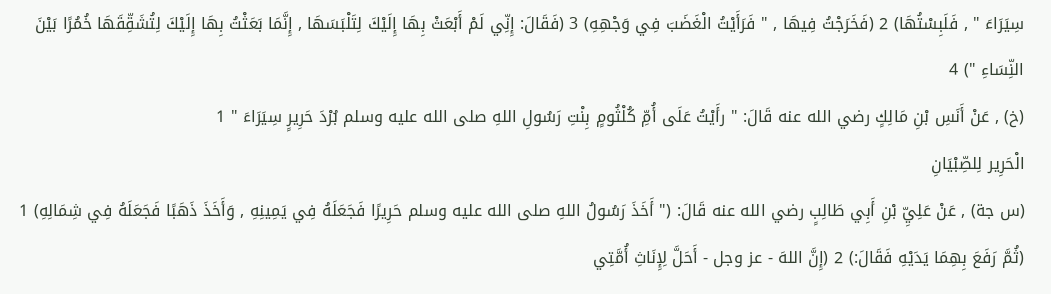سِيَرَاءَ " , فَلَبِسْتُهَا) 2 (فَخَرَجْتُ فِيهَا , " فَرَأَيْتُ الْغَضَبَ فِي وَجْهِهِ) 3 (فَقَالَ: إِنِّي لَمْ أَبْعَثْ بِهَا إِلَيْكَ لِتَلْبَسَهَا , إِنَّمَا بَعَثْتُ بِهَا إِلَيْكَ لِتُشَقِّقَهَا خُمُرًا بَيْنَ النِّسَاءِ ") 4
(خ) , عَنْ أَنَسِ بْنِ مَالِكٍ رضي الله عنه قَالَ: " رأَيْتُ عَلَى أُمِّ كُلْثُومٍ بِنْتِ رَسُولِ اللهِ صلى الله عليه وسلم بُرْدَ حَرِيرٍ سِيَرَاءَ " 1
الْحَرِير لِلصِّبْيَانِ
(س جة) , عَنْ عَلِيِّ بْنِ أَبِي طَالِبٍ رضي الله عنه قَالَ: (" أَخَذَ رَسُولُ اللهِ صلى الله عليه وسلم حَرِيرًا فَجَعَلَهُ فِي يَمِينِهِ , وَأَخَذَ ذَهَبًا فَجَعَلَهُ فِي شِمَالِهِ) 1 (ثُمَّ رَفَعَ بِهِمَا يَدَيْهِ فَقَالَ:) 2 (إِنَّ اللهَ - عز وجل - أَحَلَّ لِإِنَاثِ أُمَّتِي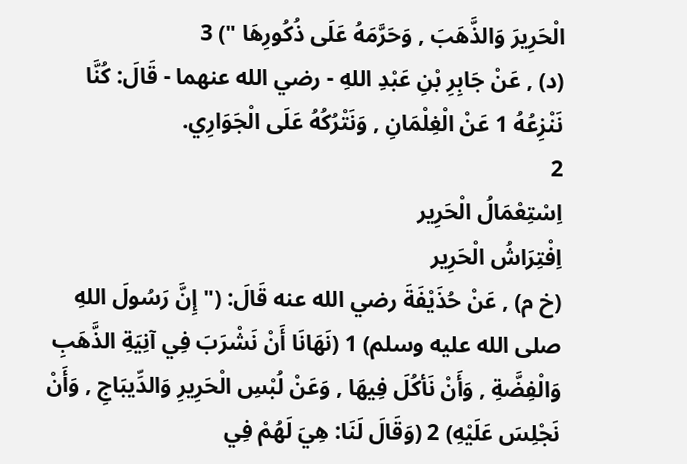الْحَرِيرَ وَالذَّهَبَ , وَحَرَّمَهُ عَلَى ذُكُورِهَا ") 3
(د) , عَنْ جَابِرِ بْنِ عَبْدِ اللهِ - رضي الله عنهما - قَالَ: كُنَّا نَنْزِعُهُ 1 عَنْ الْغِلْمَانِ , وَنَتْرُكُهُ عَلَى الْجَوَارِي.
2
اِسْتِعْمَالُ الْحَرِير
اِفْتِرَاشُ الْحَرِير
(خ م) , عَنْ حُذَيْفَةَ رضي الله عنه قَالَ: (" إِنَّ رَسُولَ اللهِ صلى الله عليه وسلم) 1 (نَهَانَا أَنْ نَشْرَبَ فِي آنِيَةِ الذَّهَبِ وَالْفِضَّةِ , وَأَنْ نَأكُلَ فِيهَا , وَعَنْ لُبْسِ الْحَرِيرِ وَالدِّيبَاجِ , وَأَنْ نَجْلِسَ عَلَيْهِ) 2 (وَقَالَ لَنَا: هِيَ لَهُمْ فِي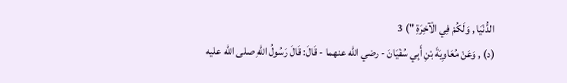الدُّنْيَا , وَلَكُمْ فِي الْآخِرَةِ ") 3
(د) , وَعَنْ مُعَاوِيَةَ بْنِ أَبِي سُفْيَانَ - رضي الله عنهما - قَالَ: قَالَ رَسُولُ اللهِ صلى الله عليه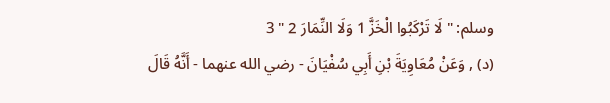وسلم: " لَا تَرْكَبُوا الْخَزَّ 1 وَلَا النِّمَارَ 2 " 3
(د) , وَعَنْ مُعَاوِيَةَ بْنِ أَبِي سُفْيَانَ - رضي الله عنهما - أَنَّهُ قَالَ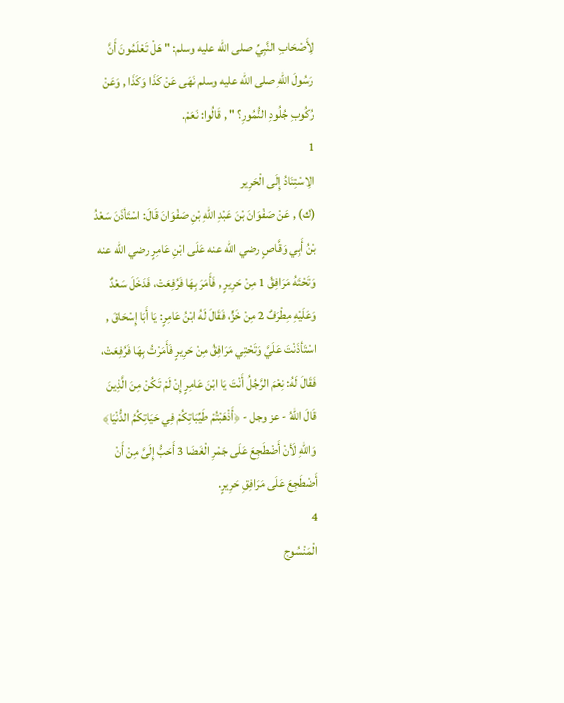لِأَصْحَابِ النَّبِيِّ صلى الله عليه وسلم: " هَلْ تَعْلَمُونَ أَنَّ رَسُولَ اللهِ صلى الله عليه وسلم نَهَى عَنْ كَذَا وَكَذَا , وَعَنْ رُكُوبِ جُلُودِ النُّمُورِ؟ " , قَالُوا: نَعَمْ.
1
الِاسْتِنَادُ إِلَى الْحَرِير
(ك) , عَنْ صَفْوَانَ بْنَ عَبْدِ اللهِ بْنِ صَفْوَانَ قَالَ: اسْتَأذَنَ سَعْدُ بْنُ أَبِي وَقَّاصٍ رضي الله عنه عَلَى ابْنِ عَامِرٍ رضي الله عنه وَتَحْتَهُ مَرَافِقُ 1 مِنْ حَرِيرٍ , فَأَمَرَ بِهَا فَرُفِعَتْ، فَدَخَلَ سَعْدٌ وَعَلَيْهِ مِطْرَفٌ 2 مِنْ خَزٍّ، فَقَالَ لَهُ ابْنُ عَامِرٍ: يَا أَبَا إِسْحَاقَ , اسْتَأذَنْتَ عَلَيَّ وَتَحْتِي مَرَافِقُ مِنْ حَرِيرٍ فَأَمَرْتُ بِهَا فَرُفِعَتْ، فَقَالَ لَهُ: نِعْمَ الرَّجُلُ أَنْتَ يَا ابْنَ عَامِرٍ إِنْ لَمْ تَكُنْ مِنَ الَّذِينَ قَالَ اللهُ - عز وجل - ﴿أَذْهَبْتُمْ طَيِّبَاتِكُمْ فِي حَيَاتِكُمُ الدُّنْيَا﴾ وَاللهِ لَأنْ أَضْطَجِعَ عَلَى جَمْرِ الْغَضَا 3 أَحَبُّ إِلَىَّ مِنْ أَنْ أَضْطَجِعَ عَلَى مَرَافِقِ حَرِيرٍ.
4
الْمَنْسُوج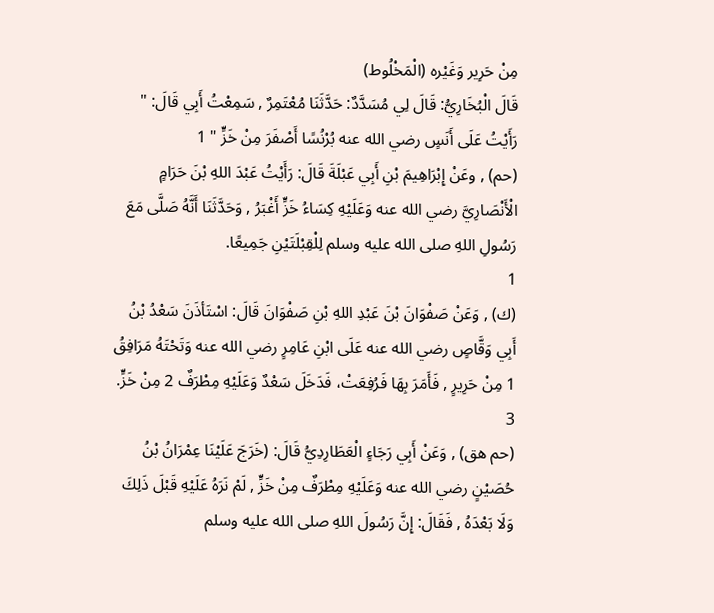مِنْ حَرِير وَغَيْره (الْمَخْلُوط)
قَالَ الْبُخَارِيُّ: قَالَ لِي مُسَدَّدٌ: حَدَّثَنَا مُعْتَمِرٌ , سَمِعْتُ أَبِي قَالَ: " رَأَيْتُ عَلَى أَنَسٍ رضي الله عنه بُرْنُسًا أَصْفَرَ مِنْ خَزٍّ " 1
(حم) , وعَنْ إِبْرَاهِيمَ بْنِ أَبِي عَبْلَةَ قَالَ: رَأَيْتُ عَبْدَ اللهِ بْنَ حَرَامٍ الْأَنْصَارِيَّ رضي الله عنه وَعَلَيْهِ كِسَاءُ خَزٍّ أَغْبَرُ , وَحَدَّثَنَا أَنَّهُ صَلَّى مَعَ رَسُولِ اللهِ صلى الله عليه وسلم لِلْقِبْلَتَيْنِ جَمِيعًا.
1
(ك) , وَعَنْ صَفْوَانَ بْنَ عَبْدِ اللهِ بْنِ صَفْوَانَ قَالَ: اسْتَأذَنَ سَعْدُ بْنُ أَبِي وَقَّاصٍ رضي الله عنه عَلَى ابْنِ عَامِرٍ رضي الله عنه وَتَحْتَهُ مَرَافِقُ 1 مِنْ حَرِيرٍ , فَأَمَرَ بِهَا فَرُفِعَتْ، فَدَخَلَ سَعْدٌ وَعَلَيْهِ مِطْرَفٌ 2 مِنْ خَزٍّ.
3
(حم هق) , وَعَنْ أَبِي رَجَاءٍ الْعَطَارِدِيُّ قَالَ: (خَرَجَ عَلَيْنَا عِمْرَانُ بْنُ حُصَيْنٍ رضي الله عنه وَعَلَيْهِ مِطْرَفٌ مِنْ خَزٍّ , لَمْ نَرَهُ عَلَيْهِ قَبْلَ ذَلِكَ وَلَا بَعْدَهُ , فَقَالَ: إِنَّ رَسُولَ اللهِ صلى الله عليه وسلم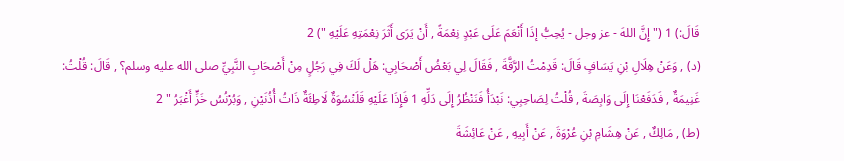قَالَ:) 1 (" إِنَّ اللهَ - عز وجل - يُحِبُّ إذَا أَنْعَمَ عَلَى عَبْدٍ نِعْمَةً , أَنْ يَرَى أَثَرَ نِعْمَتِهِ عَلَيْهِ ") 2
(د) , وَعَنْ هِلَالِ بْنِ يَسَافٍ قَالَ: قَدِمْتُ الرَّقَّةَ , فَقَالَ لِي بَعْضُ أَصْحَابِي: هَلْ لَكَ فِي رَجُلٍ مِنْ أَصْحَابِ النَّبِيِّ صلى الله عليه وسلم؟ , قَالَ: قُلْتُ: غَنِيمَةٌ , فَدَفَعْنَا إِلَى وَابِصَةَ , قُلْتُ لِصَاحِبِي: نَبْدَأُ فَنَنْظُرُ إِلَى دَلِّهِ 1 فَإِذَا عَلَيْهِ قَلَنْسُوَةٌ لَاطِئَةٌ ذَاتُ أُذُنَيْنِ , وَبُرْنُسُ خَزٍّ أَغْبَرُ " 2
(ط) , مَالِكٌ , عَنْ هِشَامِ بْنِ عُرْوَةَ , عَنْ أَبِيهِ , عَنْ عَائِشَةَ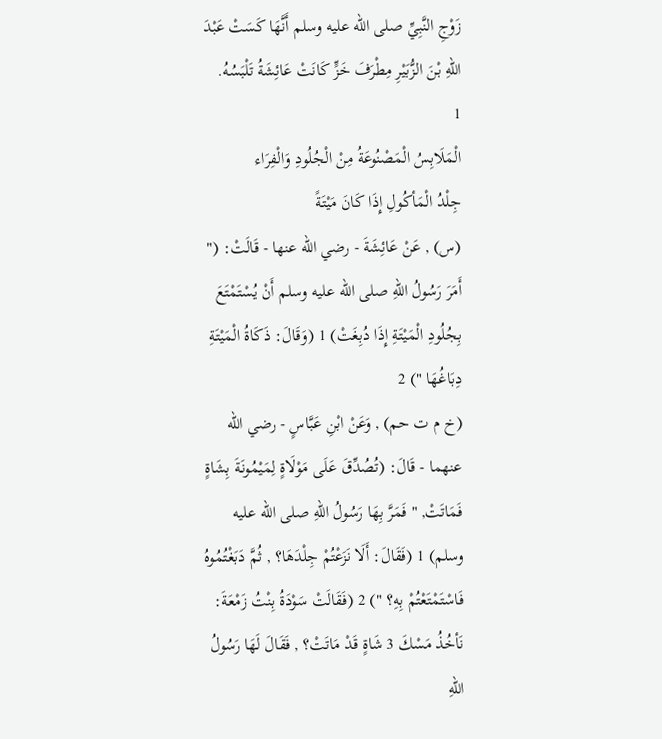زَوْجِ النَّبِيِّ صلى الله عليه وسلم أَنَّهَا كَسَتْ عَبْدَ اللهِ بْنَ الزُّبَيْرِ مِطْرَفَ خَزٍّ كَانَتْ عَائِشَةُ تَلْبَسُهُ.
1
الْمَلَابِسُ الْمَصْنُوعَةُ مِنْ الْجُلُودِ وَالْفِرَاء
جِلْدُ الْمَأكُولِ إِذَا كَانَ مَيْتَةً
(س) , عَنْ عَائِشَةَ - رضي الله عنها - قَالَتْ: (" أَمَرَ رَسُولُ اللهِ صلى الله عليه وسلم أَنْ يُسْتَمْتَعَ بِجُلُودِ الْمَيْتَةِ إِذَا دُبِغَتْ) 1 (وَقَالَ: ذَكَاةُ الْمَيْتَةِ دِبَاغُهَا ") 2
(خ م ت حم) , وَعَنْ ابْنِ عَبَّاسٍ - رضي الله عنهما - قَالَ: (تُصُدِّقَ عَلَى مَوْلَاةٍ لِمَيْمُونَةَ بِشَاةٍ فَمَاتَتْ, " فَمَرَّ بِهَا رَسُولُ اللهِ صلى الله عليه وسلم) 1 (فَقَالَ: أَلَا نَزَعْتُمْ جِلْدَهَا؟ , ثُمَّ دَبَغْتُمُوهُ فَاسْتَمْتَعْتُمْ بِهِ؟ ") 2 (فَقَالَتْ سَوْدَةُ بِنْتُ زَمْعَةَ: نَأخُذُ مَسْكَ 3 شَاةٍ قَدْ مَاتَتْ؟ , فَقَالَ لَهَا رَسُولُ اللهِ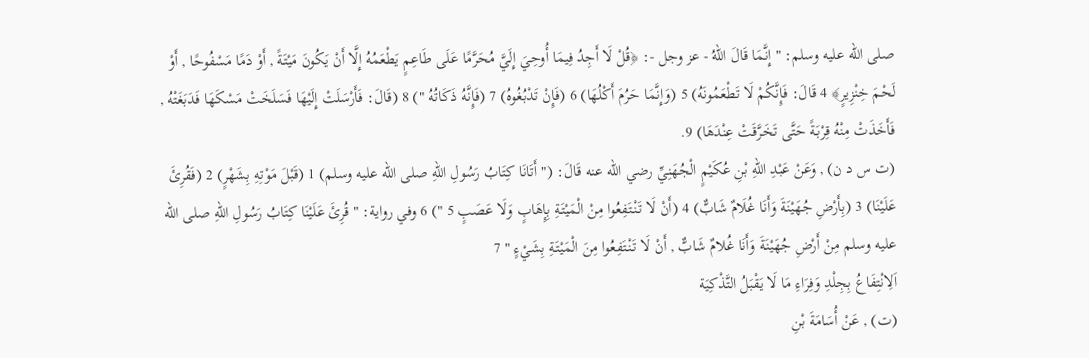صلى الله عليه وسلم: " إِنَّمَا قَالَ اللهُ - عز وجل -: ﴿قُلْ لَا أَجِدُ فِيمَا أُوحِيَ إِلَيَّ مُحَرَّمًا عَلَى طَاعِمٍ يَطْعَمُهُ إِلَّا أَنْ يَكُونَ مَيْتَةً , أَوْ دَمًا مَسْفُوحًا , أَوْ لَحْمَ خِنْزِيرٍ﴾ 4 قَالَ: فَإِنَّكُمْ لَا تَطْعَمُونَهُ) 5 (وَإِنَّمَا حَرُمَ أَكْلُهَا) 6 (فَإِنْ تَدْبُغُوهُ) 7 (فَإِنَّهُ ذَكَاتُهُ ") 8 (قَالَ: فَأَرْسَلَتْ إِلَيْهَا فَسَلَخَتْ مَسْكَهَا فَدَبَغَتْهُ , فَأَخَذَتْ مِنْهُ قِرْبَةً حَتَّى تَخَرَّقَتْ عِنْدَهَا) 9.
(ت س د ن) , وَعَنْ عَبْدِ اللهِ بْنِ عُكَيْمٍ الْجُهَنِيِّ رضي الله عنه قَالَ: (" أَتَانَا كِتَابُ رَسُولِ اللهِ صلى الله عليه وسلم) 1 (قَبْلَ مَوْتِهِ بِشَهْرٍ) 2 (فَقُرِئَ عَلَيْنَا) 3 (بِأَرْضِ جُهَيْنَةَ وَأَنَا غُلَامٌ شَابٌّ) 4 (أَنْ لَا تَنْتَفِعُوا مِنْ الْمَيْتَةِ بِإِهَابٍ وَلَا عَصَبٍ 5 ") 6 وفي رواية: " قُرِئَ عَلَيْنَا كِتَابُ رَسُولِ اللهِ صلى الله عليه وسلم مِنْ أَرْضِ جُهَيْنَةَ وَأَنَا غُلامٌ شَابٌّ , أَنْ لَا تَنْتَفِعُوا مِنَ الْمَيْتَةِ بِشَيْءٍ " 7
اَلِانْتِفَاعُ بِجِلْدِ وَفِرَاءِ مَا لَا يَقْبَلُ التَّذْكِيَة
(ت) , عَنْ أُسَامَةَ بْنِ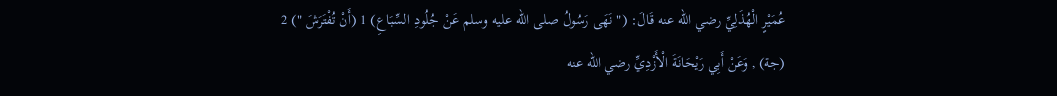عُمَيْرٍ الْهُذَلِيِّ رضي الله عنه قَالَ: (" نَهَى رَسُولُ صلى الله عليه وسلم عَنْ جُلُودِ السِّبَاعِ) 1 (أَنْ تُفْتَرَشَ ") 2
(جة) , وَعَنْ أَبِي رَيْحَانَةَ الْأَزْدِيِّ رضي الله عنه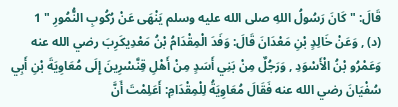قَالَ: " كَانَ رَسُولُ اللهِ صلى الله عليه وسلم يَنْهَى عَنْ رُكُوبِ النُّمُورِ " 1
(د) , وَعَنْ خَالِدٍ بْنِ مَعْدَانَ قَالَ: وَفَدَ الْمِقْدَامُ بْنُ مَعْدِيكَرِبَ رضي الله عنه وَعَمْرُو بْنُ الْأَسْوَدِ , وَرَجُلٌ مِنْ بَنِي أَسَدٍ مِنْ أَهْلِ قِنَّسْرِينَ إِلَى مُعَاوِيَةَ بْنِ أَبِي سُفْيَانَ رضي الله عنه فَقَالَ مُعَاوِيَةُ لِلْمِقْدَامِ: أَعَلِمْتَ أَنَّ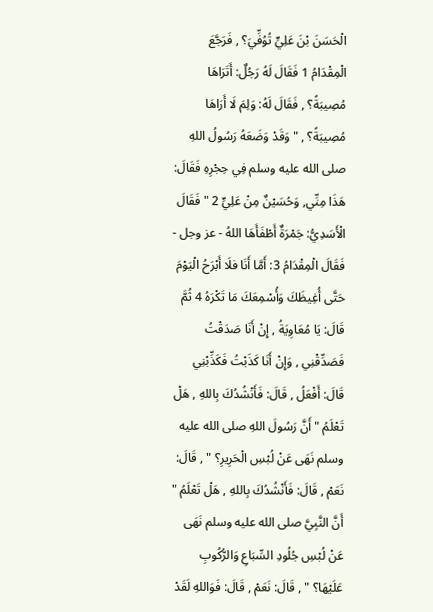الْحَسَنَ بْنَ عَلِيٍّ تُوُفِّيَ؟ , فَرَجَّعَ الْمِقْدَامُ 1 فَقَالَ لَهُ رَجُلٌ: أَتَرَاهَا مُصِيبَةً؟ , فَقَالَ لَهُ: وَلِمَ لَا أَرَاهَا مُصِيبَةً؟ , " وَقَدْ وَضَعَهُ رَسُولُ اللهِ صلى الله عليه وسلم فِي حِجْرِهِ فَقَالَ: هَذَا مِنِّي, وَحُسَيْنٌ مِنْ عَلِيٍّ 2 " فَقَالَ الْأَسَدِيُّ: جَمْرَةٌ أَطْفَأَهَا اللهُ - عز وجل - فَقَالَ الْمِقْدَامُ 3: أَمَّا أَنَا فلَا أَبْرَحُ الْيَوْمَ حَتَّى أُغِيظَكَ وَأُسْمِعَكَ مَا تَكْرَهُ 4 ثُمَّ قَالَ: يَا مُعَاوِيَةُ , إِنْ أَنَا صَدَقْتُ فَصَدِّقْنِي , وَإِنْ أَنَا كَذَبْتُ فَكَذِّبْنِي قَالَ: أَفْعَلُ , قَالَ: فَأَنْشُدُكَ بِاللهِ , هَلْ تَعْلَمُ " أَنَّ رَسُولَ اللهِ صلى الله عليه وسلم نَهَى عَنْ لُبْسِ الْحَرِيرِ؟ " , قَالَ: نَعَمْ , قَالَ: فَأَنْشُدُكَ بِاللهِ , هَلْ تَعْلَمُ " أَنَّ النَّبِيَّ صلى الله عليه وسلم نَهَى عَنْ لُبْسِ جُلُودِ السِّبَاعِ وَالرُّكُوبِ عَلَيْهَا؟ " , قَالَ: نَعَمْ , قَالَ: فَوَاللهِ لَقَدْ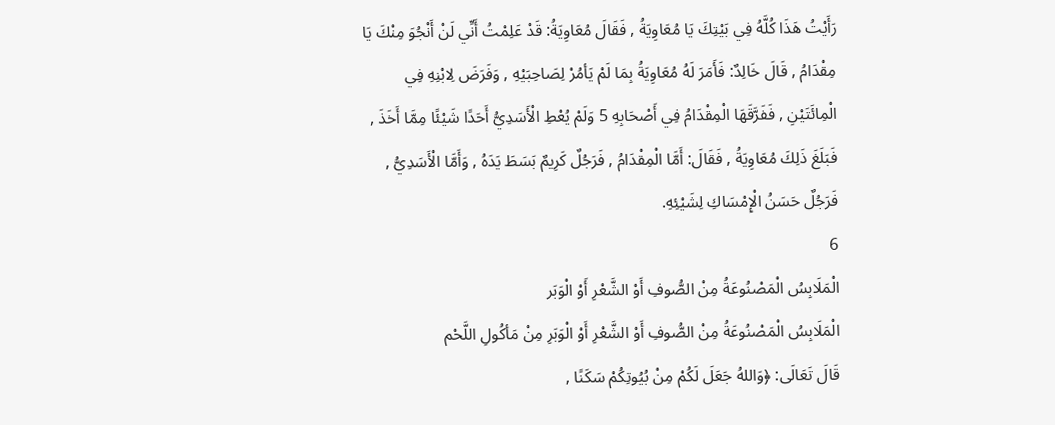رَأَيْتُ هَذَا كُلَّهُ فِي بَيْتِكَ يَا مُعَاوِيَةُ , فَقَالَ مُعَاوِيَةُ: قَدْ عَلِمْتُ أَنِّي لَنْ أَنْجُوَ مِنْكَ يَا مِقْدَامُ , قَالَ خَالِدٌ: فَأَمَرَ لَهُ مُعَاوِيَةُ بِمَا لَمْ يَأمُرْ لِصَاحِبَيْهِ , وَفَرَضَ لِابْنِهِ فِي الْمِائَتَيْنِ , فَفَرَّقَهَا الْمِقْدَامُ فِي أَصْحَابِهِ 5 وَلَمْ يُعْطِ الْأَسَدِيُّ أَحَدًا شَيْئًا مِمَّا أَخَذَ , فَبَلَغَ ذَلِكَ مُعَاوِيَةُ , فَقَالَ: أَمَّا الْمِقْدَامُ , فَرَجُلٌ كَرِيمٌ بَسَطَ يَدَهُ , وَأَمَّا الْأَسَدِيُّ , فَرَجُلٌ حَسَنُ الْإِمْسَاكِ لِشَيْئِهِ.
6
الْمَلَابِسُ الْمَصْنُوعَةُ مِنْ الصُّوفِ أَوْ الشَّعْرِ أَوْ الْوَبَر
الْمَلَابِسُ الْمَصْنُوعَةُ مِنْ الصُّوفِ أَوْ الشَّعْرِ أَوْ الْوَبَرِ مِنْ مَأكُولِ اللَّحْم
قَالَ تَعَالَى: ﴿وَاللهُ جَعَلَ لَكُمْ مِنْ بُيُوتِكُمْ سَكَنًا ,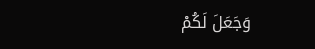وَجَعَلَ لَكُمْ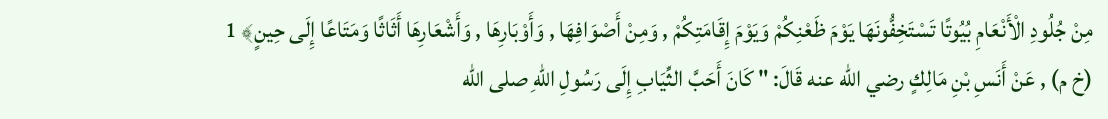مِنْ جُلُودِ الْأَنْعَامِ بُيُوتًا تَسْتَخِفُّونَهَا يَوْمَ ظَعْنِكُمْ وَيَوْمَ إِقَامَتِكُمْ , وَمِنْ أَصْوَافِهَا , وَأَوْبَارِهَا , وَأَشْعَارِهَا أَثَاثًا وَمَتَاعًا إِلَى حِينٍ﴾ 1
(خ م) , عَنْ أَنَسِ بْنِ مَالِكٍ رضي الله عنه قَالَ: " كَانَ أَحَبَّ الثِّيَابِ إِلَى رَسُولِ اللهِ صلى الله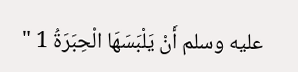عليه وسلم أَنْ يَلْبَسَهَا الْحِبَرَةُ 1 "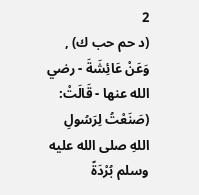2
(د حم حب ك) , وَعَنْ عَائِشَةَ - رضي الله عنها - قَالَتْ: (صَنَعْتُ لِرَسُولِ اللهِ صلى الله عليه وسلم بُرْدَةً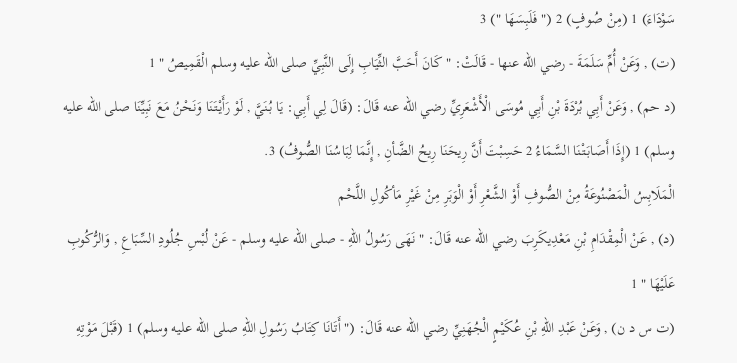سَوْدَاءَ) 1 (مِنْ صُوفٍ) 2 (" فَلَبِسَهَا ") 3
(ت) , وَعَنْ أُمِّ سَلَمَةَ - رضي الله عنها - قَالَتْ: " كَانَ أَحَبَّ الثِّيَابِ إِلَى النَّبِيِّ صلى الله عليه وسلم الْقَمِيصُ " 1
(د حم) , وَعَنْ أَبِي بُرْدَةَ بْنِ أَبِي مُوسَى الْأَشْعَرِيِّ رضي الله عنه قَالَ: (قَالَ لِي أَبِي: يَا بُنَيَّ , لَوْ رَأَيْتَنَا وَنَحْنُ مَعَ نَبِيِّنَا صلى الله عليه وسلم) 1 (إِذَا أَصَابَتْنَا السَّمَاءُ 2 حَسِبْتَ أَنَّ رِيحَنَا رِيحُ الضَّأنِ , إِنَّمَا لِبَاسُنَا الصُّوفُ) 3.
الْمَلَابِسُ الْمَصْنُوعَةُ مِنْ الصُّوفِ أَوْ الشَّعْرِ أَوْ الْوَبَرِ مِنْ غَيْرِ مَأكُولِ اللَّحْم
(د) , عَنْ الْمِقْدَامِ بْنِ مَعْدِيكَرِبَ رضي الله عنه قَالَ: " نَهَى رَسُولُ اللهِ - صلى الله عليه وسلم - عَنْ لُبْسِ جُلُودِ السِّبَاعِ , وَالرُّكُوبِ عَلَيْهَا " 1
(ت س د ن) , وَعَنْ عَبْدِ اللهِ بْنِ عُكَيْمٍ الْجُهَنِيِّ رضي الله عنه قَالَ: (" أَتَانَا كِتَابُ رَسُولِ اللهِ صلى الله عليه وسلم) 1 (قَبْلَ مَوْتِهِ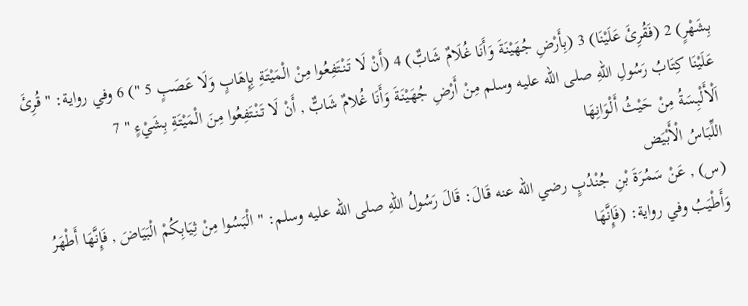بِشَهْرٍ) 2 (فَقُرِئَ عَلَيْنَا) 3 (بِأَرْضِ جُهَيْنَةَ وَأَنَا غُلَامٌ شَابٌّ) 4 (أَنْ لَا تَنْتَفِعُوا مِنْ الْمَيْتَةِ بِإِهَابٍ وَلَا عَصَبٍ 5 ") 6 وفي رواية: " قُرِئَ عَلَيْنَا كِتَابُ رَسُولِ اللهِ صلى الله عليه وسلم مِنْ أَرْضِ جُهَيْنَةَ وَأَنَا غُلامٌ شَابٌّ , أَنْ لَا تَنْتَفِعُوا مِنَ الْمَيْتَةِ بِشَيْءٍ " 7
اَلْأَلْبِسَةُ مِنْ حَيْثُ أَلْوَانِهَا
اللِّبَاسُ الْأَبْيَض
(س) , عَنْ سَمُرَةَ بْنِ جُنْدُبٍ رضي الله عنه قَالَ: قَالَ رَسُولُ اللهِ صلى الله عليه وسلم: " الْبَسُوا مِنْ ثِيَابِكُمْ الْبَيَاضَ , فَإِنَّهَا أَطْهَرُ وَأَطْيَبُ وفي رواية: (فَإِنَّهَا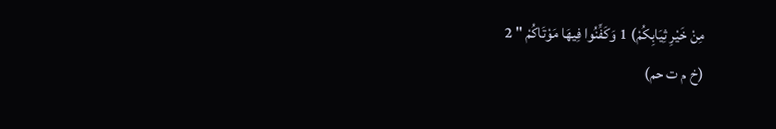مِنْ خَيْرِ ثِيَابِكُمْ) 1 وَكَفِّنُوا فِيهَا مَوْتَاكُمْ " 2
(خ م ت حم)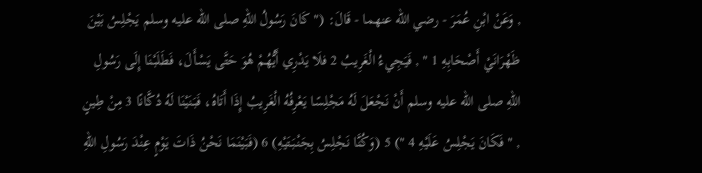, وَعَنْ ابْنِ عُمَرَ - رضي الله عنهما - قَالَ: (" كَانَ رَسُولُ اللهِ صلى الله عليه وسلم يَجْلِسُ بَيْنَ ظَهْرَانَيْ أَصْحَابِهِ 1 " , فَيَجِيءُ الْغَرِيبُ 2 فلَا يَدْرِي أَيُّهُمْ هُوَ حَتَّى يَسْأَلَ، فَطَلَبْنَا إِلَى رَسُولِ اللهِ صلى الله عليه وسلم أَنْ نَجْعَلَ لَهُ مَجْلِسًا يَعْرِفُهُ الْغَرِيبُ إِذَا أَتَاهُ، فَبَنَيْنَا لَهُ دُكَّانًا 3 مِنْ طِينٍ , " فَكَانَ يَجْلِسُ عَلَيْهِ 4 ") 5 (وَكُنَّا نَجْلِسُ بِجَنْبَتَيْهِ) 6 (فَبَيْنَمَا نَحْنُ ذَاتَ يَوْمٍ عِنْدَ رَسُولِ اللهِ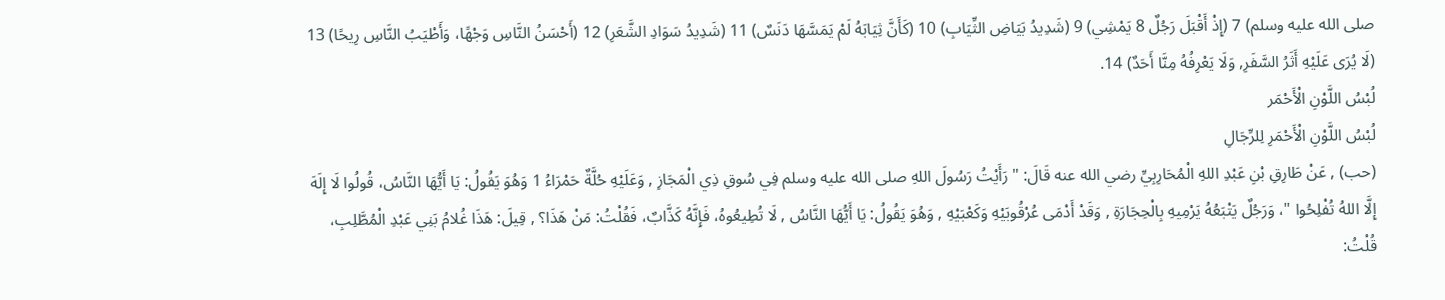صلى الله عليه وسلم) 7 (إِذْ أَقْبَلَ رَجُلٌ 8 يَمْشِي) 9 (شَدِيدُ بَيَاضِ الثِّيَابِ) 10 (كَأَنَّ ثِيَابَهُ لَمْ يَمَسَّهَا دَنَسٌ) 11 (شَدِيدُ سَوَادِ الشَّعَرِ) 12 (أَحْسَنُ النَّاسِ وَجْهًا، وَأَطْيَبُ النَّاسِ رِيحًا) 13 (لَا يُرَى عَلَيْهِ أَثَرُ السَّفَرِ, وَلَا يَعْرِفُهُ مِنَّا أَحَدٌ) 14.
لُبْسُ اللَّوْنِ الْأَحْمَر
لُبْسُ اللَّوْنِ الْأَحْمَرِ لِلرِّجَالِ
(حب) , عَنْ طَارِقِ بْنِ عَبْدِ اللهِ الْمُحَارِبِيِّ رضي الله عنه قَالَ: " رَأَيْتُ رَسُولَ اللهِ صلى الله عليه وسلم فِي سُوقِ ذِي الْمَجَازِ , وَعَلَيْهِ حُلَّةٌ حَمْرَاءُ 1 وَهُوَ يَقُولُ: يَا أَيُّهَا النَّاسُ، قُولُوا لَا إِلَهَ إِلَّا اللهُ تُفْلِحُوا "، وَرَجُلٌ يَتْبَعُهُ يَرْمِيهِ بِالْحِجَارَةِ , وَقَدْ أَدْمَى عُرْقُوبَيْهِ وَكَعْبَيْهِ , وَهُوَ يَقُولُ: يَا أَيُّهَا النَّاسُ , لَا تُطِيعُوهُ، فَإِنَّهُ كَذَّابٌ، فَقُلْتُ: مَنْ هَذَا؟ , قِيلَ: هَذَا غُلامُ بَنِي عَبْدِ الْمُطَّلِبِ، قُلْتُ: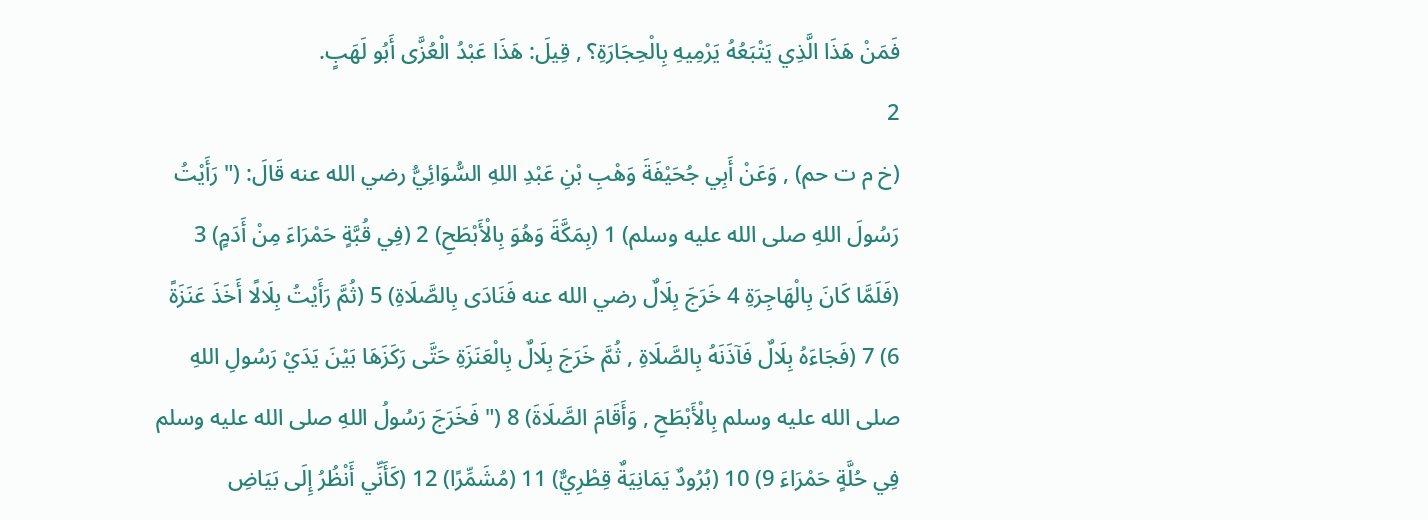فَمَنْ هَذَا الَّذِي يَتْبَعُهُ يَرْمِيهِ بِالْحِجَارَةِ؟ , قِيلَ: هَذَا عَبْدُ الْعُزَّى أَبُو لَهَبٍ.
2
(خ م ت حم) , وَعَنْ أَبِي جُحَيْفَةَ وَهْبِ بْنِ عَبْدِ اللهِ السُّوَائِيُّ رضي الله عنه قَالَ: (" رَأَيْتُ رَسُولَ اللهِ صلى الله عليه وسلم) 1 (بِمَكَّةَ وَهُوَ بِالْأَبْطَحِ) 2 (فِي قُبَّةٍ حَمْرَاءَ مِنْ أَدَمٍ) 3 (فَلَمَّا كَانَ بِالْهَاجِرَةِ 4 خَرَجَ بِلَالٌ رضي الله عنه فَنَادَى بِالصَّلَاةِ) 5 (ثُمَّ رَأَيْتُ بِلَالًا أَخَذَ عَنَزَةً 6) 7 (فَجَاءَهُ بِلَالٌ فَآذَنَهُ بِالصَّلَاةِ , ثُمَّ خَرَجَ بِلَالٌ بِالْعَنَزَةِ حَتَّى رَكَزَهَا بَيْنَ يَدَيْ رَسُولِ اللهِ صلى الله عليه وسلم بِالْأَبْطَحِ , وَأَقَامَ الصَّلَاةَ) 8 (" فَخَرَجَ رَسُولُ اللهِ صلى الله عليه وسلم فِي حُلَّةٍ حَمْرَاءَ 9) 10 (بُرُودٌ يَمَانِيَةٌ قِطْرِيٌّ) 11 (مُشَمِّرًا) 12 (كَأَنِّي أَنْظُرُ إِلَى بَيَاضِ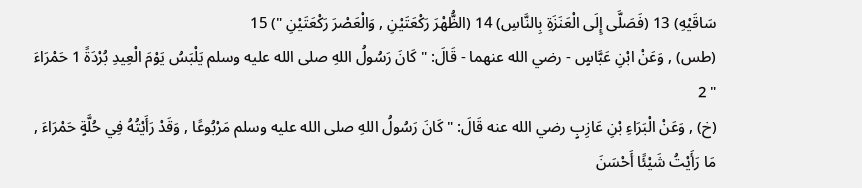سَاقَيْهِ) 13 (فَصَلَّى إِلَى الْعَنَزَةِ بِالنَّاسِ) 14 (الظُّهْرَ رَكْعَتَيْنِ , وَالْعَصْرَ رَكْعَتَيْنِ ") 15
(طس) , وَعَنْ ابْنِ عَبَّاسٍ - رضي الله عنهما - قَالَ: " كَانَ رَسُولُ اللهِ صلى الله عليه وسلم يَلْبَسُ يَوْمَ الْعِيدِ بُرْدَةً 1 حَمْرَاءَ " 2
(خ) , وَعَنْ الْبَرَاءِ بْنِ عَازِبٍ رضي الله عنه قَالَ: " كَانَ رَسُولُ اللهِ صلى الله عليه وسلم مَرْبُوعًا , وَقَدْ رَأَيْتُهُ فِي حُلَّةٍ حَمْرَاءَ , مَا رَأَيْتُ شَيْئًا أَحْسَنَ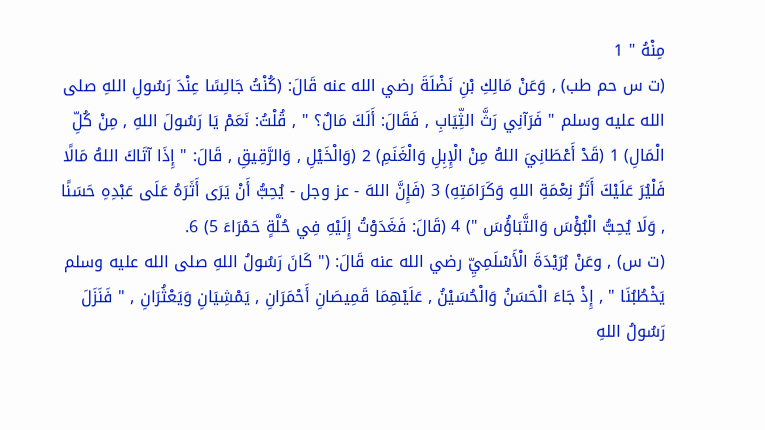مِنْهُ " 1
(ت س حم طب) , وَعَنْ مَالِكِ بْنِ نَضْلَةَ رضي الله عنه قَالَ: (كُنْتُ جَالِسًا عِنْدَ رَسُولِ اللهِ صلى الله عليه وسلم " فَرَآنِي رَثَّ الثِّيَابِ , فَقَالَ: أَلَكَ مَالٌ؟ " , قُلْتُ: نَعَمْ يَا رَسُولَ اللهِ , مِنْ كُلِّ الْمَالِ) 1 (قَدْ أَعْطَانِيَ اللهُ مِنْ الْإِبِلِ وَالْغَنَمِ) 2 (وَالْخَيْلِ , وَالرَّقِيقِ , قَالَ: " إِذَا آتَاكَ اللهُ مَالًا فَلْيُرَ عَلَيْكَ أَثَرُ نِعْمَةِ اللهِ وَكَرَامَتِهِ) 3 (فَإِنَّ اللهَ - عز وجل - يُحِبُّ أَنْ يَرَى أَثَرَهُ عَلَى عَبْدِهِ حَسَنًا , وَلَا يُحِبُّ الْبُؤْسَ وَالتَّبَاؤُسَ ") 4 (قَالَ: فَغَدَوْتُ إِلَيْهِ فِي حُلَّةٍ حَمْرَاءَ 5) 6.
(ت س) , وعَنْ بُرَيْدَةَ الْأَسْلَمِيِّ رضي الله عنه قَالَ: (" كَانَ رَسُولُ اللهِ صلى الله عليه وسلم يَخْطُبُنَا " , إِذْ جَاءَ الْحَسَنُ وَالْحُسَيْنُ , عَلَيْهِمَا قَمِيصَانِ أَحْمَرَانِ , يَمْشِيَانِ وَيَعْثُرَانِ , " فَنَزَلَ رَسُولُ اللهِ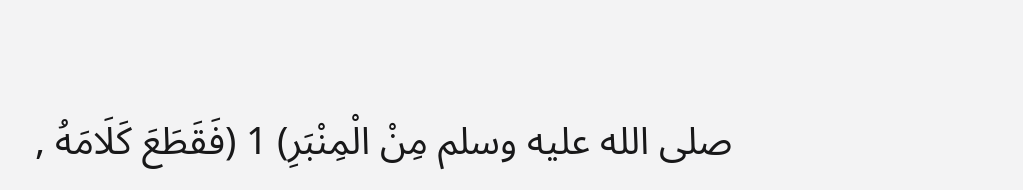صلى الله عليه وسلم مِنْ الْمِنْبَرِ) 1 (فَقَطَعَ كَلَامَهُ ,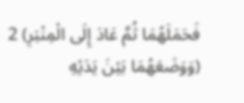فَحَمَلَهُمَا ثُمَّ عَادَ إِلَى الْمِنْبَرِ) 2 (وَوَضَعَهُمَا بَيْنَ يَدَيْهِ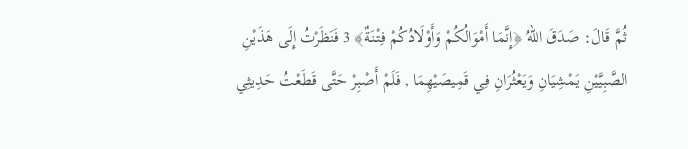ثُمَّ قَالَ: صَدَقَ اللهُ ﴿إِنَّمَا أَمْوَالُكُمْ وَأَوْلَادُكُمْ فِتْنَةٌ﴾ 3 فَنَظَرْتُ إِلَى هَذَيْنِ الصَّبِيَّيْنِ يَمْشِيَانِ وَيَعْثُرَانِ فِي قَمِيصَيْهِمَا , فَلَمْ أَصْبِرْ حَتَّى قَطَعْتُ حَدِيثِي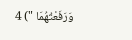وَرَفَعْتُهُمَا ") 4